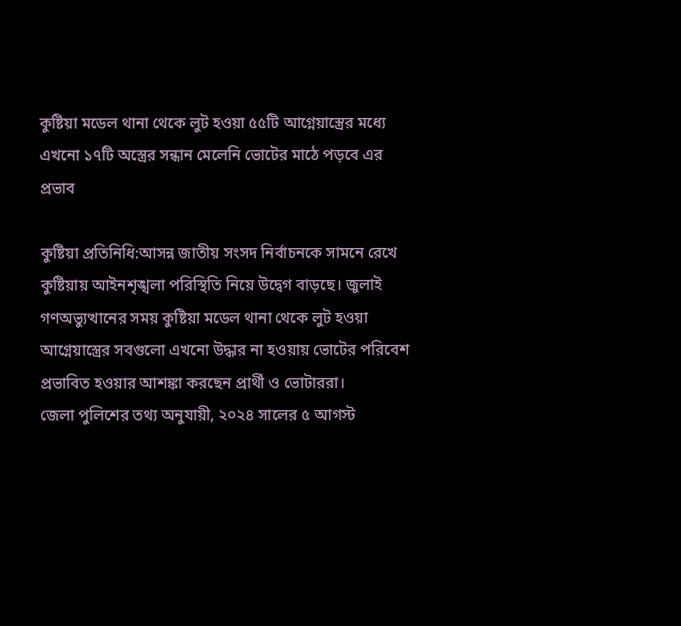কুষ্টিয়া মডেল থানা থেকে লুট হওয়া ৫৫টি আগ্নেয়াস্ত্রের মধ্যে এখনো ১৭টি অস্ত্রের সন্ধান মেলেনি ভোটের মাঠে পড়বে এর প্রভাব

কুষ্টিয়া প্রতিনিধি:আসন্ন জাতীয় সংসদ নির্বাচনকে সামনে রেখে কুষ্টিয়ায় আইনশৃঙ্খলা পরিস্থিতি নিয়ে উদ্বেগ বাড়ছে। জুলাই গণঅভ্যুত্থানের সময় কুষ্টিয়া মডেল থানা থেকে লুট হওয়া আগ্নেয়াস্ত্রের সবগুলো এখনো উদ্ধার না হওয়ায় ভোটের পরিবেশ প্রভাবিত হওয়ার আশঙ্কা করছেন প্রার্থী ও ভোটাররা।
জেলা পুলিশের তথ্য অনুযায়ী, ২০২৪ সালের ৫ আগস্ট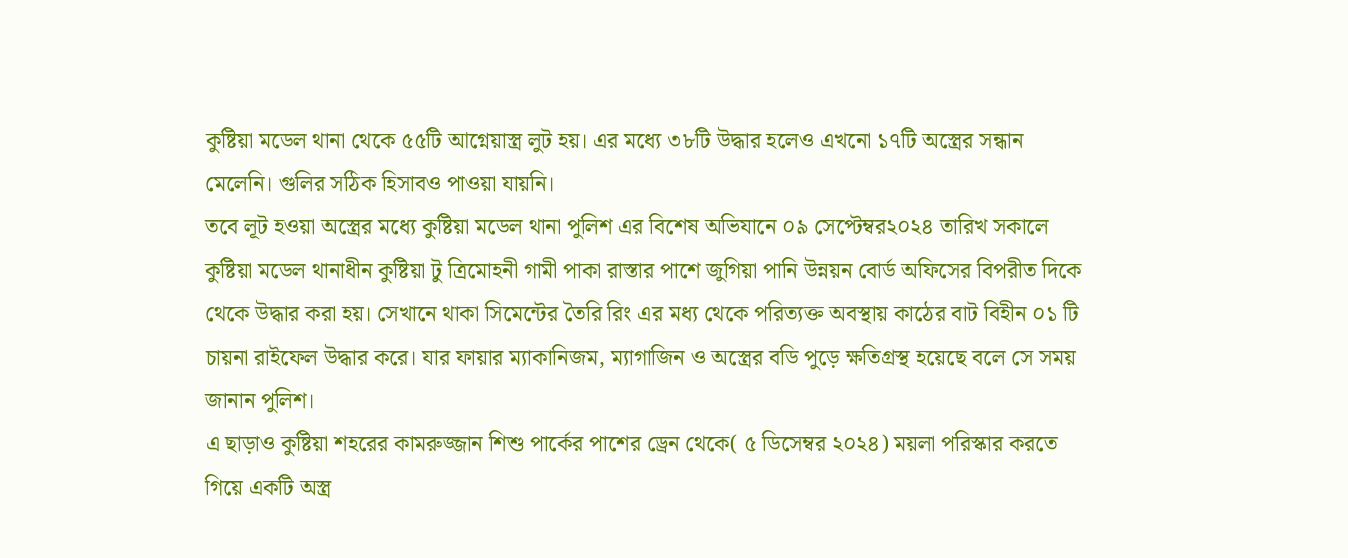কুষ্টিয়া মডেল থানা থেকে ৫৫টি আগ্নেয়াস্ত্র লুট হয়। এর মধ্যে ৩৮টি উদ্ধার হলেও এখনো ১৭টি অস্ত্রের সন্ধান মেলেনি। গুলির সঠিক হিসাবও পাওয়া যায়নি।
তবে লূট হওয়া অস্ত্রের মধ্যে কুষ্টিয়া মডেল থানা পুলিশ এর বিশেষ অভিযানে ০৯ সেপ্টেম্বর২০২৪ তারিখ সকালে কুষ্টিয়া মডেল থানাধীন কুষ্টিয়া টু ত্রিমোহনী গামী পাকা রাস্তার পাশে জুগিয়া পানি উন্নয়ন বোর্ড অফিসের বিপরীত দিকে থেকে উদ্ধার করা হয়। সেখানে থাকা সিমেন্টের তৈরি রিং এর মধ্য থেকে পরিত্যক্ত অবস্থায় কাঠের বাট বিহীন ০১ টি চায়না রাইফেল উদ্ধার করে। যার ফায়ার ম্যাকানিজম, ম্যাগাজিন ও অস্ত্রের বডি পুড়ে ক্ষতিগ্রস্থ হয়েছে বলে সে সময় জানান পুলিশ।
এ ছাড়াও কুষ্টিয়া শহরের কামরুজ্জান শিশু পার্কের পাশের ড্রেন থেকে( ৫ ডিসেম্বর ২০২৪) ময়লা পরিস্কার করতে গিয়ে একটি অস্ত্র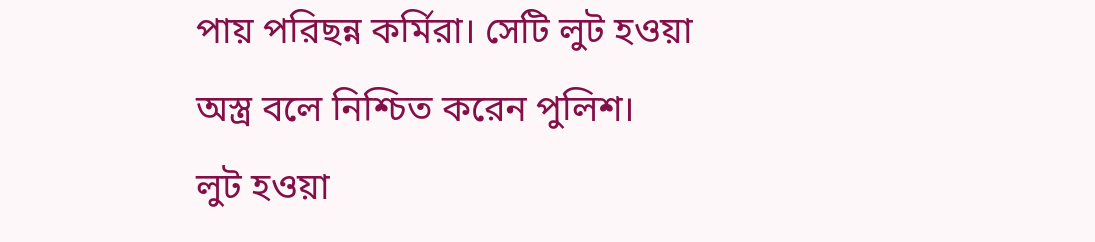পায় পরিছন্ন কর্মিরা। সেটি লুট হওয়া অস্ত্র বলে নিশ্চিত করেন পুলিশ।
লুট হওয়া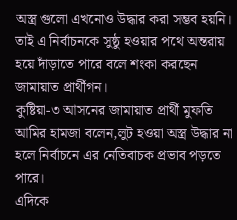অস্ত্র গুলো এখনোও উদ্ধার করা সম্ভব হয়নি।
তাই এ নির্বাচনকে সুষ্ঠু হওয়ার পথে অন্তরায় হয়ে দাঁড়াতে পারে বলে শংকা করছেন জামায়াত প্রার্থীগন।
কুষ্টিয়া-৩ আসনের জামায়াত প্রার্থী মুফতি আমির হামজা বলেন,লুট হওয়া অস্ত্র উদ্ধার না হলে নির্বাচনে এর নেতিবাচক প্রভাব পড়তে পারে।
এদিকে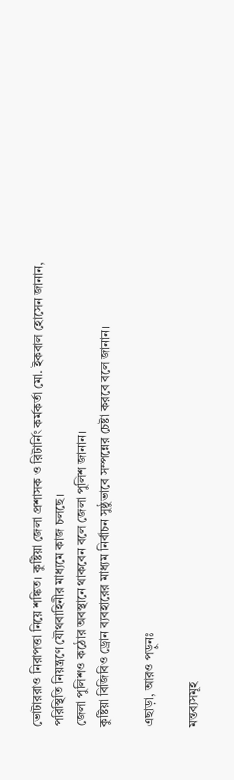ভোটাররাও নিরাপত্তা নিয়ে শঙ্কিত। কুষ্টিয়া জেলা প্রশাসক ও রিটার্নিং কর্মকর্তা মো. ইকবাল হোসেন জানান, পরিস্থিতি নিয়ন্ত্রণে যৌথবাহিনীর মাধ্যমে কাজ চলছে।
জেলা পুলিশও কঠোর অবস্থানে থাকবেন বলে জেলা পুলিশ জানান।
কুষ্টিয়া বিজিবিও ড্রোন ব্যবহারের মাধ্যম নির্বাচন সুষ্ঠুভাবে সম্পন্নের চেষ্টা করবে বলে জানান।

এছাড়া, আরও পড়ুনঃ

মন্তব্যসমূহ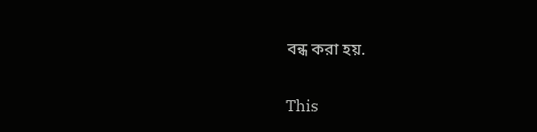বন্ধ করা হয়.

This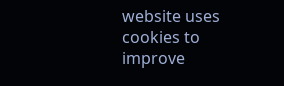website uses cookies to improve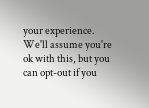your experience. We'll assume you're ok with this, but you can opt-out if you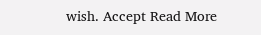wish. Accept Read More